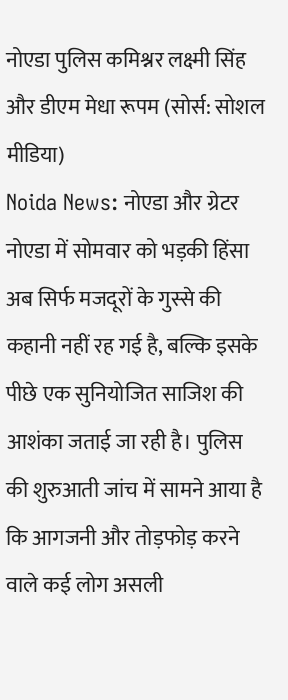नोएडा पुलिस कमिश्नर लक्ष्मी सिंह और डीएम मेधा रूपम (सोर्स: सोशल मीडिया)
Noida News: नोएडा और ग्रेटर नोएडा में सोमवार को भड़की हिंसा अब सिर्फ मजदूरों के गुस्से की कहानी नहीं रह गई है, बल्कि इसके पीछे एक सुनियोजित साजिश की आशंका जताई जा रही है। पुलिस की शुरुआती जांच में सामने आया है कि आगजनी और तोड़फोड़ करने वाले कई लोग असली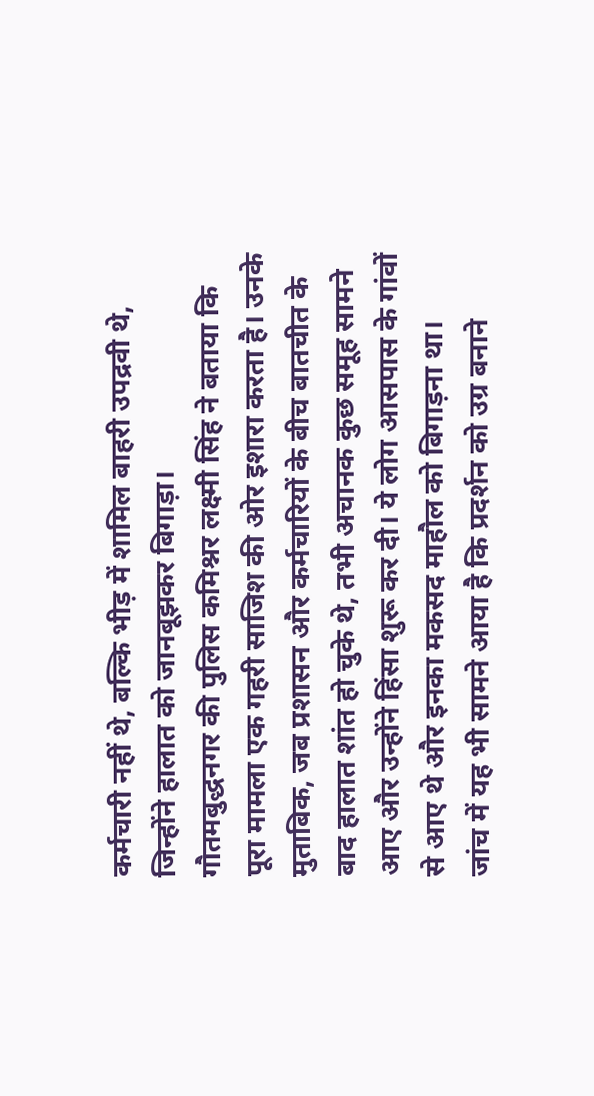कर्मचारी नहीं थे, बल्कि भीड़ में शामिल बाहरी उपद्रवी थे, जिन्होंने हालात को जानबूझकर बिगाड़ा।
गौतमबुद्धनगर की पुलिस कमिश्नर लक्ष्मी सिंह ने बताया कि पूरा मामला एक गहरी साजिश की ओर इशारा करता है। उनके मुताबिक, जब प्रशासन और कर्मचारियों के बीच बातचीत के बाद हालात शांत हो चुके थे, तभी अचानक कुछ समूह सामने आए और उन्होंने हिंसा शुरू कर दी। ये लोग आसपास के गांवों से आए थे और इनका मकसद माहौल को बिगाड़ना था।
जांच में यह भी सामने आया है कि प्रदर्शन को उग्र बनाने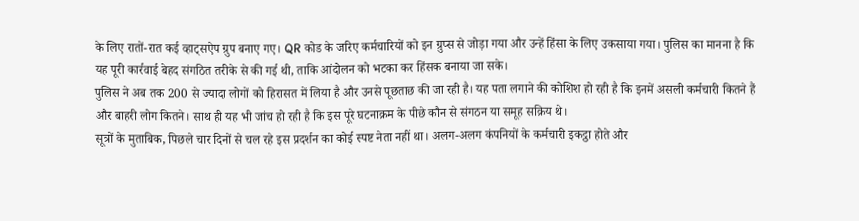के लिए रातों-रात कई व्हाट्सऐप ग्रुप बनाए गए। QR कोड के जरिए कर्मचारियों को इन ग्रुप्स से जोड़ा गया और उन्हें हिंसा के लिए उकसाया गया। पुलिस का मानना है कि यह पूरी कार्रवाई बेहद संगठित तरीके से की गई थी, ताकि आंदोलन को भटका कर हिंसक बनाया जा सके।
पुलिस ने अब तक 200 से ज्यादा लोगों को हिरासत में लिया है और उनसे पूछताछ की जा रही है। यह पता लगाने की कोशिश हो रही है कि इनमें असली कर्मचारी कितने हैं और बाहरी लोग कितने। साथ ही यह भी जांच हो रही है कि इस पूरे घटनाक्रम के पीछे कौन से संगठन या समूह सक्रिय थे।
सूत्रों के मुताबिक, पिछले चार दिनों से चल रहे इस प्रदर्शन का कोई स्पष्ट नेता नहीं था। अलग-अलग कंपनियों के कर्मचारी इकट्ठा होते और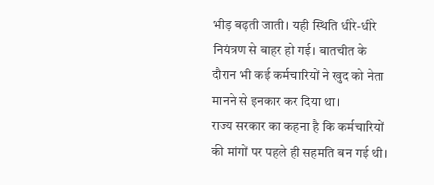भीड़ बढ़ती जाती। यही स्थिति धीरे-धीरे नियंत्रण से बाहर हो गई। बातचीत के दौरान भी कई कर्मचारियों ने खुद को नेता मानने से इनकार कर दिया था।
राज्य सरकार का कहना है कि कर्मचारियों की मांगों पर पहले ही सहमति बन गई थी।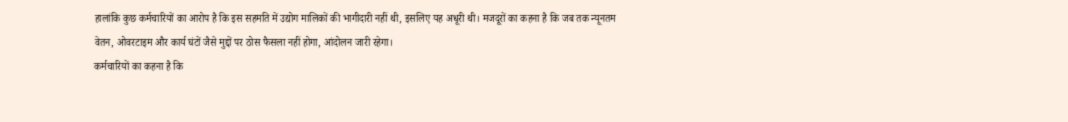हालांकि कुछ कर्मचारियों का आरोप है कि इस सहमति में उद्योग मालिकों की भागीदारी नहीं थी, इसलिए यह अधूरी थी। मजदूरों का कहना है कि जब तक न्यूनतम वेतन, ओवरटाइम और कार्य घंटों जैसे मुद्दों पर ठोस फैसला नहीं होगा, आंदोलन जारी रहेगा।
कर्मचारियों का कहना है कि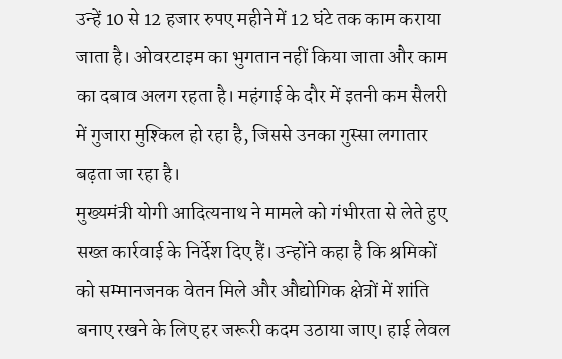उन्हें 10 से 12 हजार रुपए महीने में 12 घंटे तक काम कराया जाता है। ओवरटाइम का भुगतान नहीं किया जाता और काम का दबाव अलग रहता है। महंगाई के दौर में इतनी कम सैलरी में गुजारा मुश्किल हो रहा है, जिससे उनका गुस्सा लगातार बढ़ता जा रहा है।
मुख्यमंत्री योगी आदित्यनाथ ने मामले को गंभीरता से लेते हुए सख्त कार्रवाई के निर्देश दिए हैं। उन्होंने कहा है कि श्रमिकों को सम्मानजनक वेतन मिले और औद्योगिक क्षेत्रों में शांति बनाए रखने के लिए हर जरूरी कदम उठाया जाए। हाई लेवल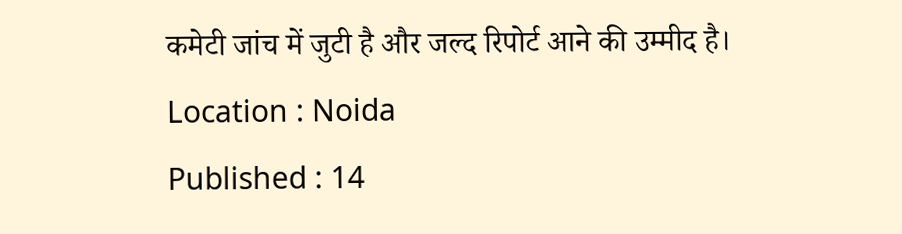कमेटी जांच में जुटी है और जल्द रिपोर्ट आने की उम्मीद है।
Location : Noida
Published : 14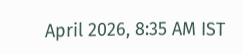April 2026, 8:35 AM IST